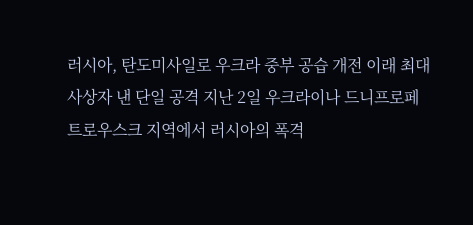러시아, 탄도미사일로 우크라 중부 공습 개전 이래 최대 사상자 낸 단일 공격 지난 2일 우크라이나 드니프로페트로우스크 지역에서 러시아의 폭격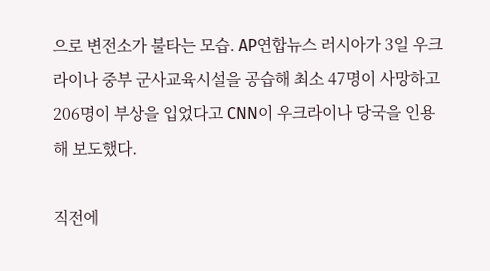으로 변전소가 불타는 모습. AP연합뉴스 러시아가 3일 우크라이나 중부 군사교육시설을 공습해 최소 47명이 사망하고 206명이 부상을 입었다고 CNN이 우크라이나 당국을 인용해 보도했다.

직전에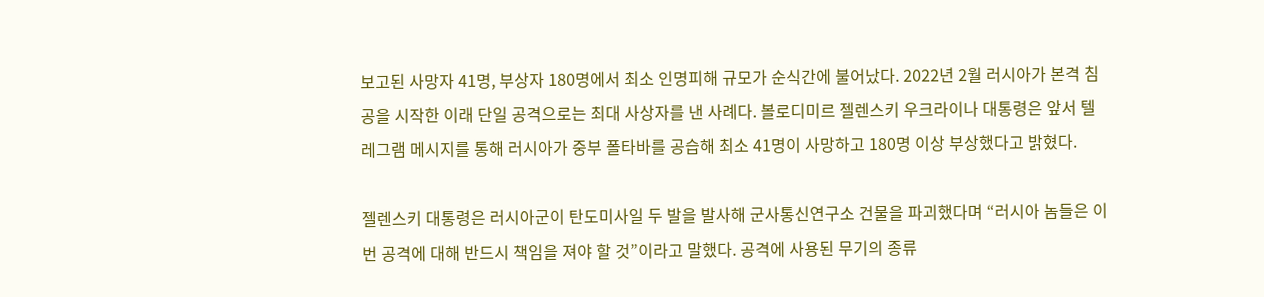보고된 사망자 41명, 부상자 180명에서 최소 인명피해 규모가 순식간에 불어났다. 2022년 2월 러시아가 본격 침공을 시작한 이래 단일 공격으로는 최대 사상자를 낸 사례다. 볼로디미르 젤렌스키 우크라이나 대통령은 앞서 텔레그램 메시지를 통해 러시아가 중부 폴타바를 공습해 최소 41명이 사망하고 180명 이상 부상했다고 밝혔다.

젤렌스키 대통령은 러시아군이 탄도미사일 두 발을 발사해 군사통신연구소 건물을 파괴했다며 “러시아 놈들은 이번 공격에 대해 반드시 책임을 져야 할 것”이라고 말했다. 공격에 사용된 무기의 종류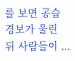를 보면 공습경보가 울린 뒤 사람들이 ...